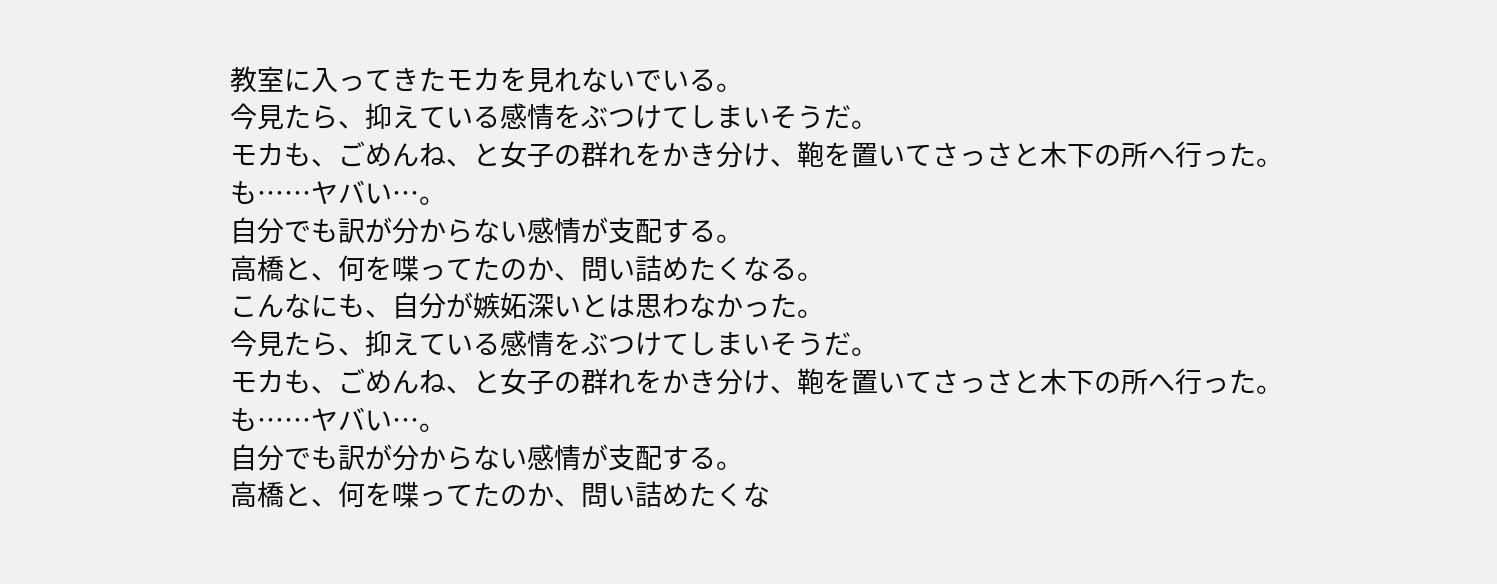教室に入ってきたモカを見れないでいる。
今見たら、抑えている感情をぶつけてしまいそうだ。
モカも、ごめんね、と女子の群れをかき分け、鞄を置いてさっさと木下の所へ行った。
も……ヤバい…。
自分でも訳が分からない感情が支配する。
高橋と、何を喋ってたのか、問い詰めたくなる。
こんなにも、自分が嫉妬深いとは思わなかった。
今見たら、抑えている感情をぶつけてしまいそうだ。
モカも、ごめんね、と女子の群れをかき分け、鞄を置いてさっさと木下の所へ行った。
も……ヤバい…。
自分でも訳が分からない感情が支配する。
高橋と、何を喋ってたのか、問い詰めたくな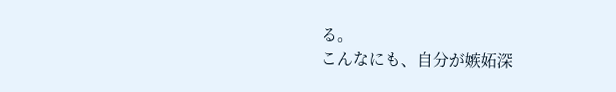る。
こんなにも、自分が嫉妬深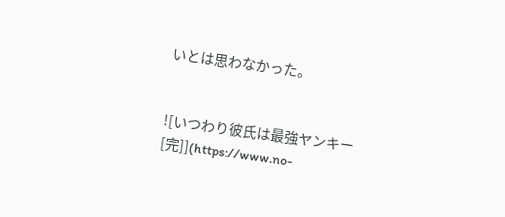いとは思わなかった。


![いつわり彼氏は最強ヤンキー[完]](https://www.no-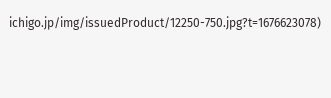ichigo.jp/img/issuedProduct/12250-750.jpg?t=1676623078)